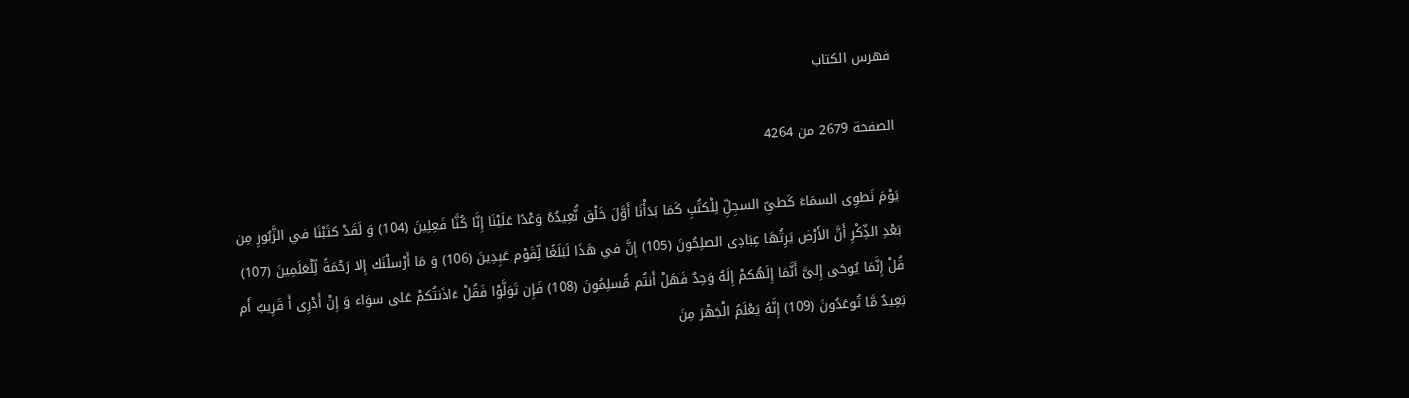فهرس الكتاب

الصفحة 2679 من 4264

يَوْمَ نَطوِى السمَاءَ كَطىِّ السجِلِّ لِلْكتُبِ كَمَا بَدَأْنَا أَوَّلَ خَلْق نُّعِيدُهُ وَعْدًا عَلَيْنَا إِنَّا كُنَّا فَعِلِينَ (104) وَ لَقَدْ كتَبْنَا في الزَّبُورِ مِن بَعْدِ الذِّكْرِ أَنَّ الأَرْض يَرِثُهَا عِبَادِى الصلِحُونَ (105) إِنَّ في هَذَا لَبَلَغًا لِّقَوْم عَبِدِينَ (106) وَ مَا أَرْسلْنَك إِلا رَحْمَةً لِّلْعَلَمِينَ (107) قُلْ إِنَّمَا يُوحَى إِلىَّ أَنَّمَا إِلَهُكمْ إِلَهٌ وَحِدٌ فَهَلْ أَنتُم مُّسلِمُونَ (108) فَإِن تَوَلَّوْا فَقُلْ ءَاذَنتُكمْ عَلى سوَاء وَ إِنْ أَدْرِى أَ قَرِيبٌ أَم بَعِيدٌ مَّا تُوعَدُونَ (109) إِنَّهُ يَعْلَمُ الْجَهْرَ مِنَ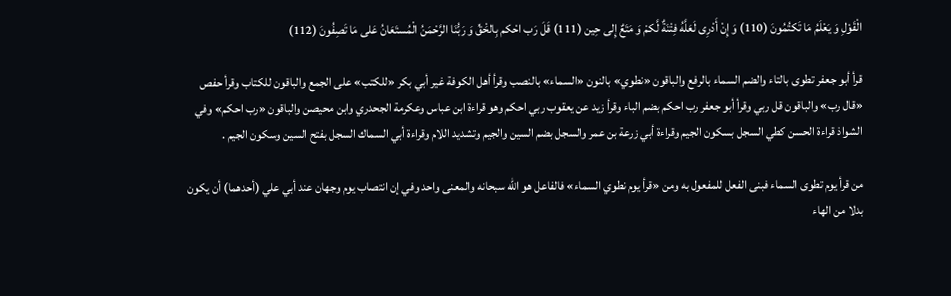الْقَوْلِ وَ يَعْلَمُ مَا تَكتُمُونَ (110) وَ إِنْ أَدْرِى لَعَلَّهُ فِتْنَةٌ لَّكمْ وَ مَتَعٌ إِلى حِين (111) قَلَ رَب احْكم بِالحَْقِّ وَ رَبُّنَا الرَّحْمَنُ الْمُستَعَانُ عَلى مَا تَصِفُونَ (112)

قرأ أبو جعفر تطوى بالتاء والضم السماء بالرفع والباقون «نطوي» بالنون «السماء» بالنصب وقرأ أهل الكوفة غير أبي بكر «للكتب» على الجمع والباقون للكتاب وقرأ حفص «قال رب» والباقون قل ربي وقرأ أبو جعفر رب احكم بضم الباء وقرأ زيد عن يعقوب ربي احكم وهو قراءة ابن عباس وعكرمة الجحدري وابن محيصن والباقون «رب احكم» وفي الشواذ قراءة الحسن كطي السجل بسكون الجيم وقراءة أبي زرعة بن عمر والسجل بضم السين والجيم وتشديد اللام وقراءة أبي السماك السجل بفتح السين وسكون الجيم .

من قرأ يوم تطوى السماء فبنى الفعل للمفعول به ومن «قرأ يوم نطوي السماء» فالفاعل هو الله سبحانه والمعنى واحد وفي إن انتصاب يوم وجهان عند أبي علي (أحدهما) أن يكون بدلا من الهاء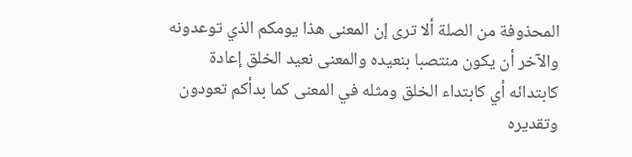المحذوفة من الصلة ألا ترى إن المعنى هذا يومكم الذي توعدونه والآخر أن يكون منتصبا بنعيده والمعنى نعيد الخلق إعادة كابتدائه أي كابتداء الخلق ومثله في المعنى كما بدأكم تعودون وتقديره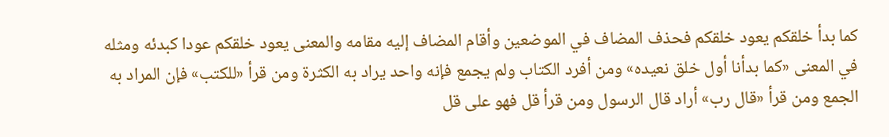كما بدأ خلقكم يعود خلقكم فحذف المضاف في الموضعين وأقام المضاف إليه مقامه والمعنى يعود خلقكم عودا كبدئه ومثله في المعنى «كما بدأنا أول خلق نعيده» ومن أفرد الكتاب ولم يجمع فإنه واحد يراد به الكثرة ومن قرأ «للكتب» فإن المراد به الجمع ومن قرأ «قال رب» أراد قال الرسول ومن قرأ قل فهو على قل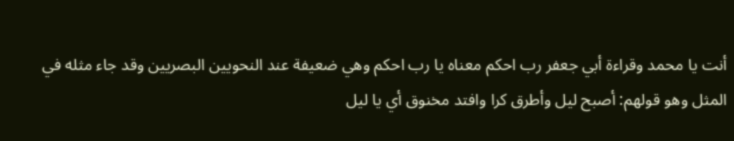أنت يا محمد وقراءة أبي جعفر رب احكم معناه يا رب احكم وهي ضعيفة عند النحويين البصريين وقد جاء مثله في المثل وهو قولهم: أصبح ليل وأطرق كرا وافتد مخنوق أي يا ليل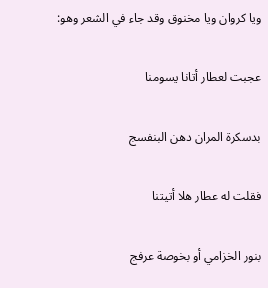ويا كروان ويا مخنوق وقد جاء في الشعر وهو:

عجبت لعطار أتانا يسومنا

بدسكرة المران دهن البنفسج

فقلت له عطار هلا أتيتنا

بنور الخزامي أو بخوصة عرفج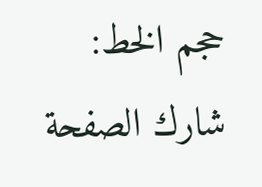حجم الخط:
شارك الصفحة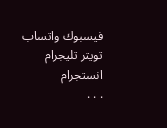فيسبوك واتساب تويتر تليجرام انستجرام
. . .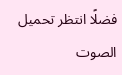فضلًا انتظر تحميل الصوت